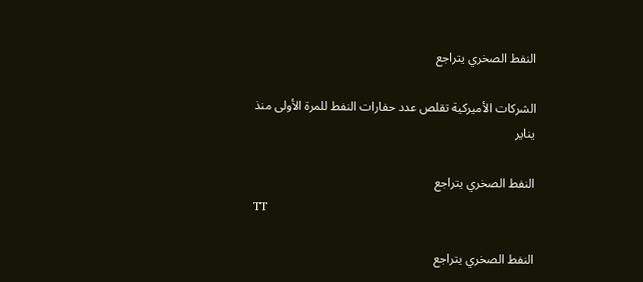النفط الصخري يتراجع

الشركات الأميركية تقلص عدد حفارات النفط للمرة الأولى منذ يناير

النفط الصخري يتراجع
TT

النفط الصخري يتراجع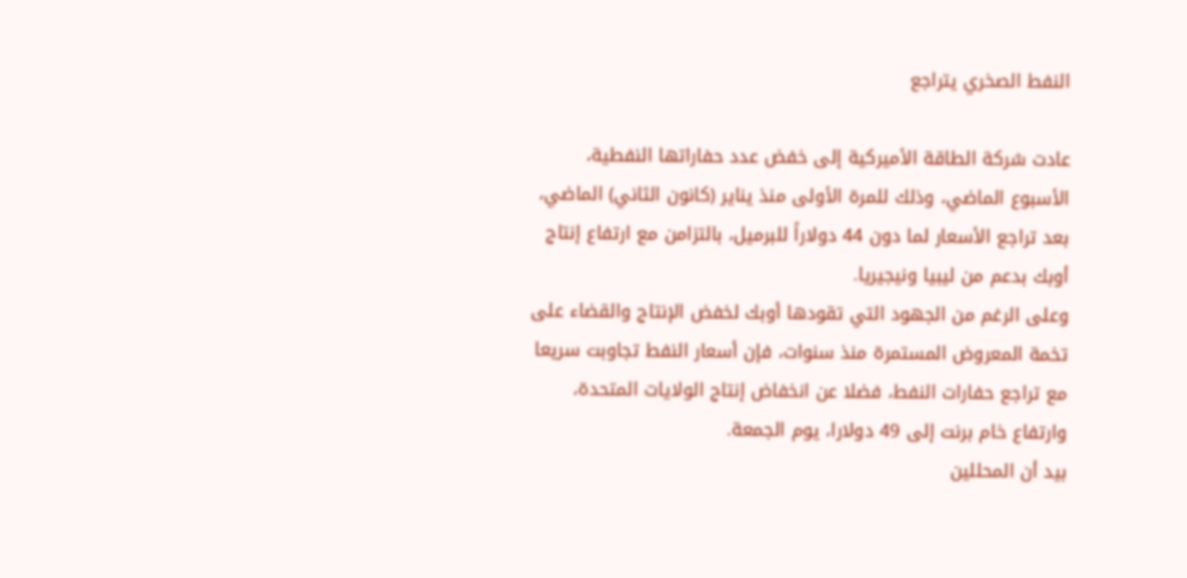النفط الصخري يتراجع

عادت شركة الطاقة الأميركية إلى خفض عدد حفاراتها النفطية، الأسبوع الماضي، وذلك للمرة الأولى منذ يناير (كانون الثاني) الماضي، بعد تراجع الأسعار لما دون 44 دولاراً للبرميل، بالتزامن مع ارتفاع إنتاج أوبك بدعم من ليبيا ونيجيريا.
وعلى الرغم من الجهود التي تقودها أوبك لخفض الإنتاج والقضاء على تخمة المعروض المستمرة منذ سنوات، فإن أسعار النفط تجاوبت سريعا مع تراجع حفارات النفط، فضلا عن انخفاض إنتاج الولايات المتحدة، وارتفاع خام برنت إلى 49 دولارا، يوم الجمعة.
بيد أن المحللين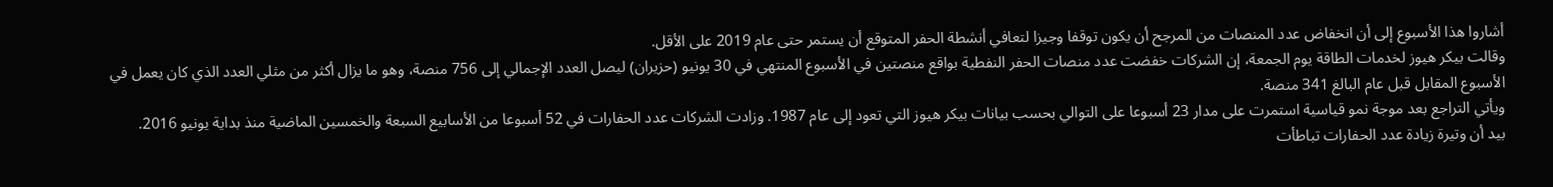أشاروا هذا الأسبوع إلى أن انخفاض عدد المنصات من المرجح أن يكون توقفا وجيزا لتعافي أنشطة الحفر المتوقع أن يستمر حتى عام 2019 على الأقل.
وقالت بيكر هيوز لخدمات الطاقة يوم الجمعة، إن الشركات خفضت عدد منصات الحفر النفطية بواقع منصتين في الأسبوع المنتهي في 30 يونيو (حزيران) ليصل العدد الإجمالي إلى 756 منصة، وهو ما يزال أكثر من مثلي العدد الذي كان يعمل في الأسبوع المقابل قبل عام البالغ 341 منصة.
ويأتي التراجع بعد موجة نمو قياسية استمرت على مدار 23 أسبوعا على التوالي بحسب بيانات بيكر هيوز التي تعود إلى عام 1987. وزادت الشركات عدد الحفارات في 52 أسبوعا من الأسابيع السبعة والخمسين الماضية منذ بداية يونيو 2016.
بيد أن وتيرة زيادة عدد الحفارات تباطأت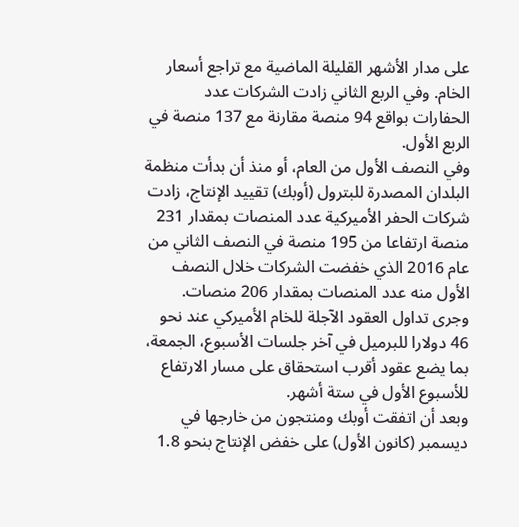على مدار الأشهر القليلة الماضية مع تراجع أسعار الخام. وفي الربع الثاني زادت الشركات عدد الحفارات بواقع 94 منصة مقارنة مع 137 منصة في الربع الأول.
وفي النصف الأول من العام، أو منذ أن بدأت منظمة البلدان المصدرة للبترول (أوبك) تقييد الإنتاج، زادت شركات الحفر الأميركية عدد المنصات بمقدار 231 منصة ارتفاعا من 195 منصة في النصف الثاني من عام 2016 الذي خفضت الشركات خلال النصف الأول منه عدد المنصات بمقدار 206 منصات.
وجرى تداول العقود الآجلة للخام الأميركي عند نحو 46 دولارا للبرميل في آخر جلسات الأسبوع، الجمعة، بما يضع عقود أقرب استحقاق على مسار الارتفاع للأسبوع الأول في ستة أشهر.
وبعد أن اتفقت أوبك ومنتجون من خارجها في ديسمبر (كانون الأول) على خفض الإنتاج بنحو 1.8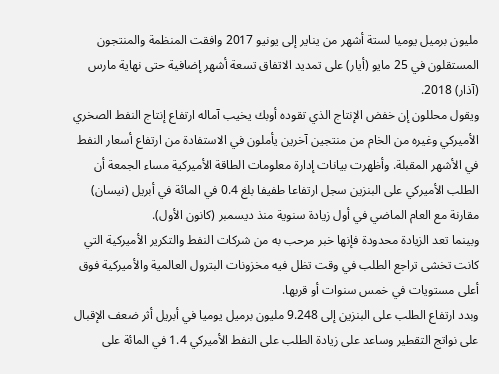مليون برميل يوميا لستة أشهر من يناير إلى يونيو 2017 وافقت المنظمة والمنتجون المستقلون في 25 مايو (أيار) على تمديد الاتفاق تسعة أشهر إضافية حتى نهاية مارس (آذار) 2018.
ويقول محللون إن خفض الإنتاج الذي تقوده أوبك يخيب آماله ارتفاع إنتاج النفط الصخري الأميركي وغيره من الخام من منتجين آخرين يأملون في الاستفادة من ارتفاع أسعار النفط في الأشهر المقبلة. وأظهرت بيانات إدارة معلومات الطاقة الأميركية مساء الجمعة أن الطلب الأميركي على البنزين سجل ارتفاعا طفيفا بلغ 0.4 في المائة في أبريل (نيسان) مقارنة مع العام الماضي في أول زيادة سنوية منذ ديسمبر (كانون الأول).
وبينما تعد الزيادة محدودة فإنها خبر مرحب به من شركات النفط والتكرير الأميركية التي كانت تخشى تراجع الطلب في وقت تظل فيه مخزونات البترول العالمية والأميركية فوق أعلى مستويات في خمس سنوات أو قربها.
وبدد ارتفاع الطلب على البنزين إلى 9.248 مليون برميل يوميا في أبريل أثر ضعف الإقبال على نواتج التقطير وساعد على زيادة الطلب على النفط الأميركي 1.4 في المائة على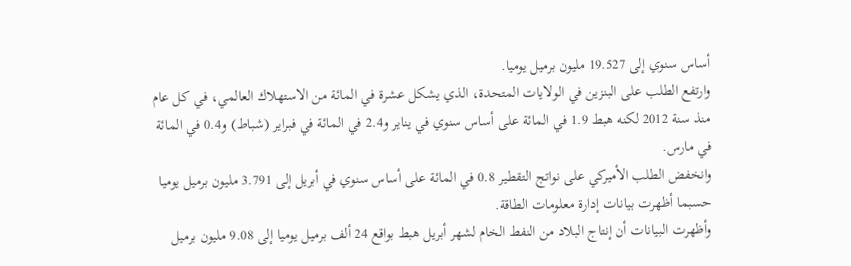أساس سنوي إلى 19.527 مليون برميل يوميا.
وارتفع الطلب على البنزين في الولايات المتحدة، الذي يشكل عشرة في المائة من الاستهلاك العالمي، في كل عام منذ سنة 2012 لكنه هبط 1.9 في المائة على أساس سنوي في يناير و2.4 في المائة في فبراير (شباط) و0.4 في المائة في مارس.
وانخفض الطلب الأميركي على نواتج التقطير 0.8 في المائة على أساس سنوي في أبريل إلى 3.791 مليون برميل يوميا حسبما أظهرت بيانات إدارة معلومات الطاقة.
وأظهرت البيانات أن إنتاج البلاد من النفط الخام لشهر أبريل هبط بواقع 24 ألف برميل يوميا إلى 9.08 مليون برميل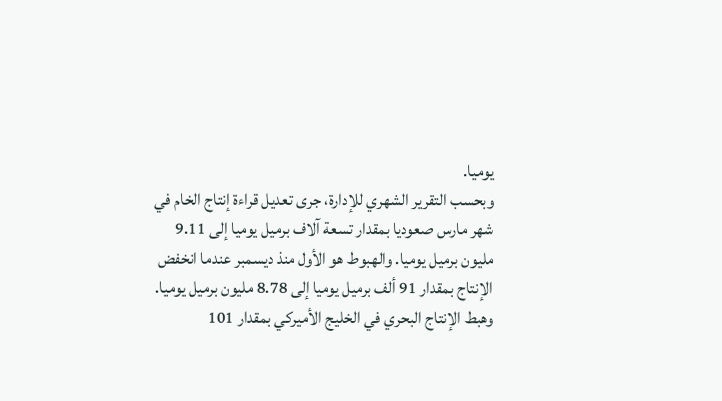يوميا.
وبحسب التقرير الشهري للإدارة، جرى تعديل قراءة إنتاج الخام في شهر مارس صعوديا بمقدار تسعة آلاف برميل يوميا إلى 9.11 مليون برميل يوميا. والهبوط هو الأول منذ ديسمبر عندما انخفض الإنتاج بمقدار 91 ألف برميل يوميا إلى 8.78 مليون برميل يوميا.
وهبط الإنتاج البحري في الخليج الأميركي بمقدار 101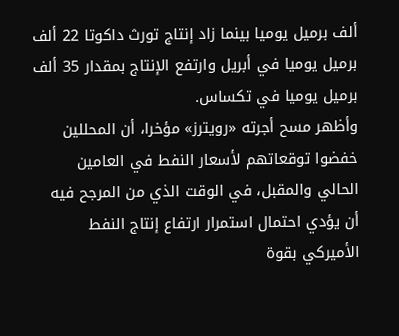ألف برميل يوميا بينما زاد إنتاج تورث داكوتا 22 ألف برميل يوميا في أبريل وارتفع الإنتاج بمقدار 35 ألف برميل يوميا في تكساس.
وأظهر مسح أجرته «رويترز» مؤخرا، أن المحللين خفضوا توقعاتهم لأسعار النفط في العامين الحالي والمقبل، في الوقت الذي من المرجح فيه أن يؤدي احتمال استمرار ارتفاع إنتاج النفط الأميركي بقوة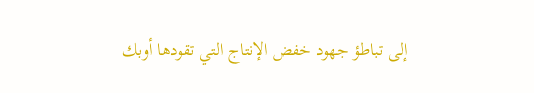إلى تباطؤ جهود خفض الإنتاج التي تقودها أوبك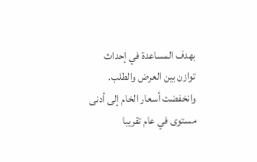بهدف المساعدة في إحداث توازن بين العرض والطلب.
وانخفضت أسعار الخام إلى أدنى مستوى في عام تقريبا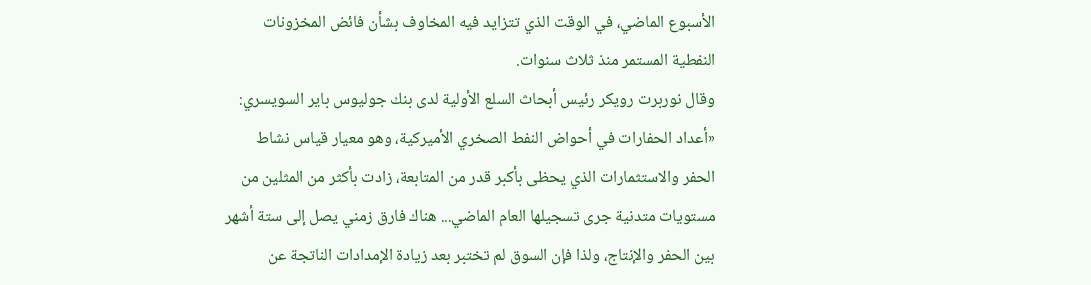الأسبوع الماضي، في الوقت الذي تتزايد فيه المخاوف بشأن فائض المخزونات النفطية المستمر منذ ثلاث سنوات.
وقال نوربرت رويكر رئيس أبحاث السلع الأولية لدى بنك جوليوس باير السويسري: «أعداد الحفارات في أحواض النفط الصخري الأميركية، وهو معيار قياس نشاط الحفر والاستثمارات الذي يحظى بأكبر قدر من المتابعة، زادت بأكثر من المثلين من مستويات متدنية جرى تسجيلها العام الماضي... هناك فارق زمني يصل إلى ستة أشهر بين الحفر والإنتاج، ولذا فإن السوق لم تختبر بعد زيادة الإمدادات الناتجة عن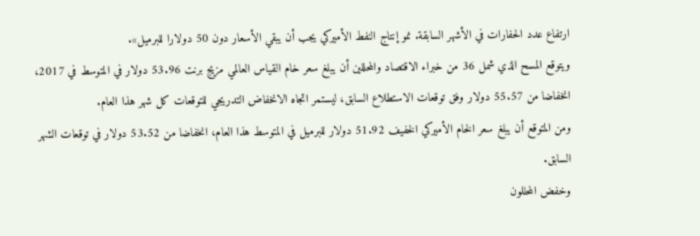ارتفاع عدد الحفارات في الأشهر السابقة. نمو إنتاج النفط الأميركي يجب أن يبقي الأسعار دون 50 دولارا للبرميل».
ويتوقع المسح الذي شمل 36 من خبراء الاقتصاد والمحللين أن يبلغ سعر خام القياس العالمي مزيج برنت 53.96 دولار في المتوسط في 2017، انخفاضا من 55.57 دولار وفق توقعات الاستطلاع السابق، ليستمر اتجاه الانخفاض التدريجي للتوقعات كل شهر هذا العام.
ومن المتوقع أن يبلغ سعر الخام الأميركي الخفيف 51.92 دولار للبرميل في المتوسط هذا العام، انخفاضا من 53.52 دولار في توقعات الشهر السابق.
وخفض المحللون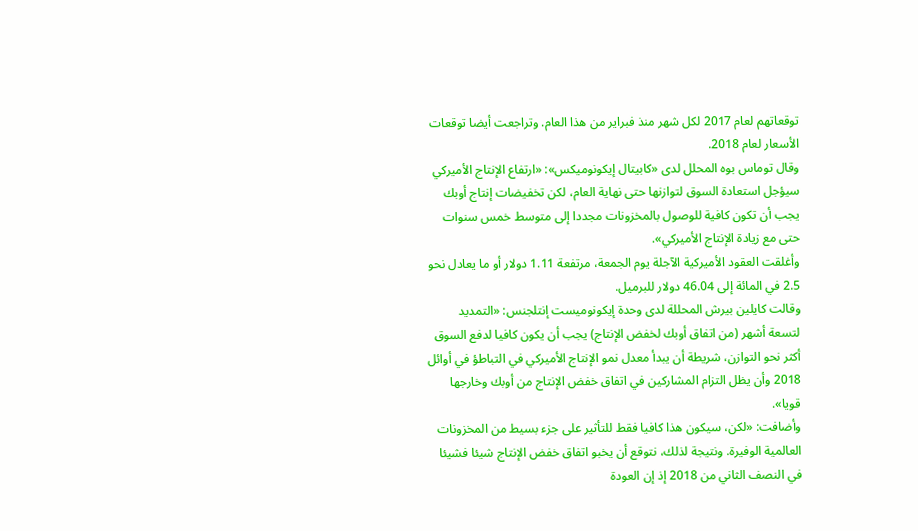توقعاتهم لعام 2017 لكل شهر منذ فبراير من هذا العام. وتراجعت أيضا توقعات الأسعار لعام 2018.
وقال توماس بوه المحلل لدى «كابيتال إيكونوميكس»: «ارتفاع الإنتاج الأميركي سيؤجل استعادة السوق لتوازنها حتى نهاية العام، لكن تخفيضات إنتاج أوبك يجب أن تكون كافية للوصول بالمخزونات مجددا إلى متوسط خمس سنوات حتى مع زيادة الإنتاج الأميركي».
وأغلقت العقود الأميركية الآجلة يوم الجمعة، مرتفعة 1.11 دولار أو ما يعادل نحو 2.5 في المائة إلى 46.04 دولار للبرميل.
وقالت كايلين بيرش المحللة لدى وحدة إيكونوميست إنتلجنس: «التمديد لتسعة أشهر (من اتفاق أوبك لخفض الإنتاج) يجب أن يكون كافيا لدفع السوق أكثر نحو التوازن، شريطة أن يبدأ معدل نمو الإنتاج الأميركي في التباطؤ في أوائل 2018 وأن يظل التزام المشاركين في اتفاق خفض الإنتاج من أوبك وخارجها قويا».
وأضافت: «لكن، سيكون هذا كافيا فقط للتأثير على جزء بسيط من المخزونات العالمية الوفيرة. ونتيجة لذلك، نتوقع أن يخبو اتفاق خفض الإنتاج شيئا فشيئا في النصف الثاني من 2018 إذ إن العودة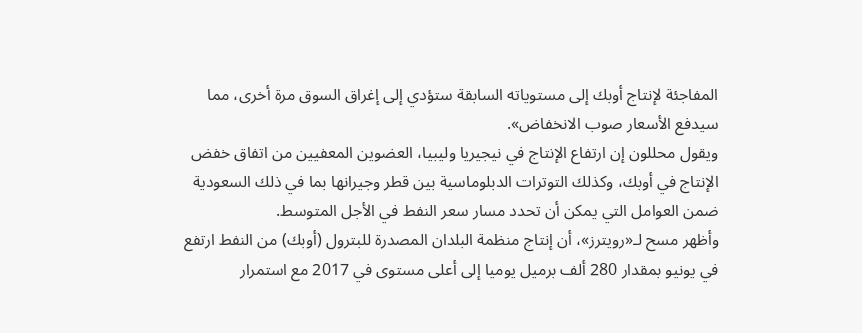المفاجئة لإنتاج أوبك إلى مستوياته السابقة ستؤدي إلى إغراق السوق مرة أخرى، مما سيدفع الأسعار صوب الانخفاض».
ويقول محللون إن ارتفاع الإنتاج في نيجيريا وليبيا، العضوين المعفيين من اتفاق خفض الإنتاج في أوبك، وكذلك التوترات الدبلوماسية بين قطر وجيرانها بما في ذلك السعودية ضمن العوامل التي يمكن أن تحدد مسار سعر النفط في الأجل المتوسط.
وأظهر مسح لـ«رويترز»، أن إنتاج منظمة البلدان المصدرة للبترول (أوبك) من النفط ارتفع في يونيو بمقدار 280 ألف برميل يوميا إلى أعلى مستوى في 2017 مع استمرار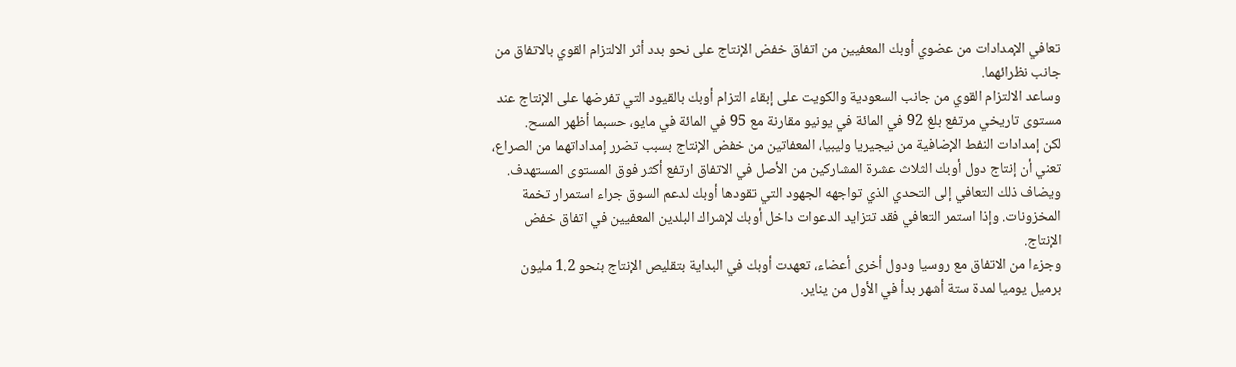تعافي الإمدادات من عضوي أوبك المعفيين من اتفاق خفض الإنتاج على نحو بدد أثر الالتزام القوي بالاتفاق من جانب نظرائهما.
وساعد الالتزام القوي من جانب السعودية والكويت على إبقاء التزام أوبك بالقيود التي تفرضها على الإنتاج عند مستوى تاريخي مرتفع بلغ 92 في المائة في يونيو مقارنة مع 95 في المائة في مايو، حسبما أظهر المسح.
لكن إمدادات النفط الإضافية من نيجيريا وليبيا، المعفاتين من خفض الإنتاج بسبب تضرر إمداداتهما من الصراع، تعني أن إنتاج دول أوبك الثلاث عشرة المشاركين من الأصل في الاتفاق ارتفع أكثر فوق المستوى المستهدف.
ويضاف ذلك التعافي إلى التحدي الذي تواجهه الجهود التي تقودها أوبك لدعم السوق جراء استمرار تخمة المخزونات. وإذا استمر التعافي فقد تتزايد الدعوات داخل أوبك لإشراك البلدين المعفيين في اتفاق خفض الإنتاج.
وجزءا من الاتفاق مع روسيا ودول أخرى أعضاء، تعهدت أوبك في البداية بتقليص الإنتاج بنحو 1.2 مليون برميل يوميا لمدة ستة أشهر بدأ في الأول من يناير.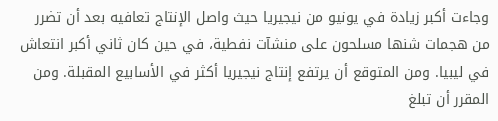وجاءت أكبر زيادة في يونيو من نيجيريا حيث واصل الإنتاج تعافيه بعد أن تضرر من هجمات شنها مسلحون على منشآت نفطية، في حين كان ثاني أكبر انتعاش في ليبيا. ومن المتوقع أن يرتفع إنتاج نيجيريا أكثر في الأسابيع المقبلة. ومن المقرر أن تبلغ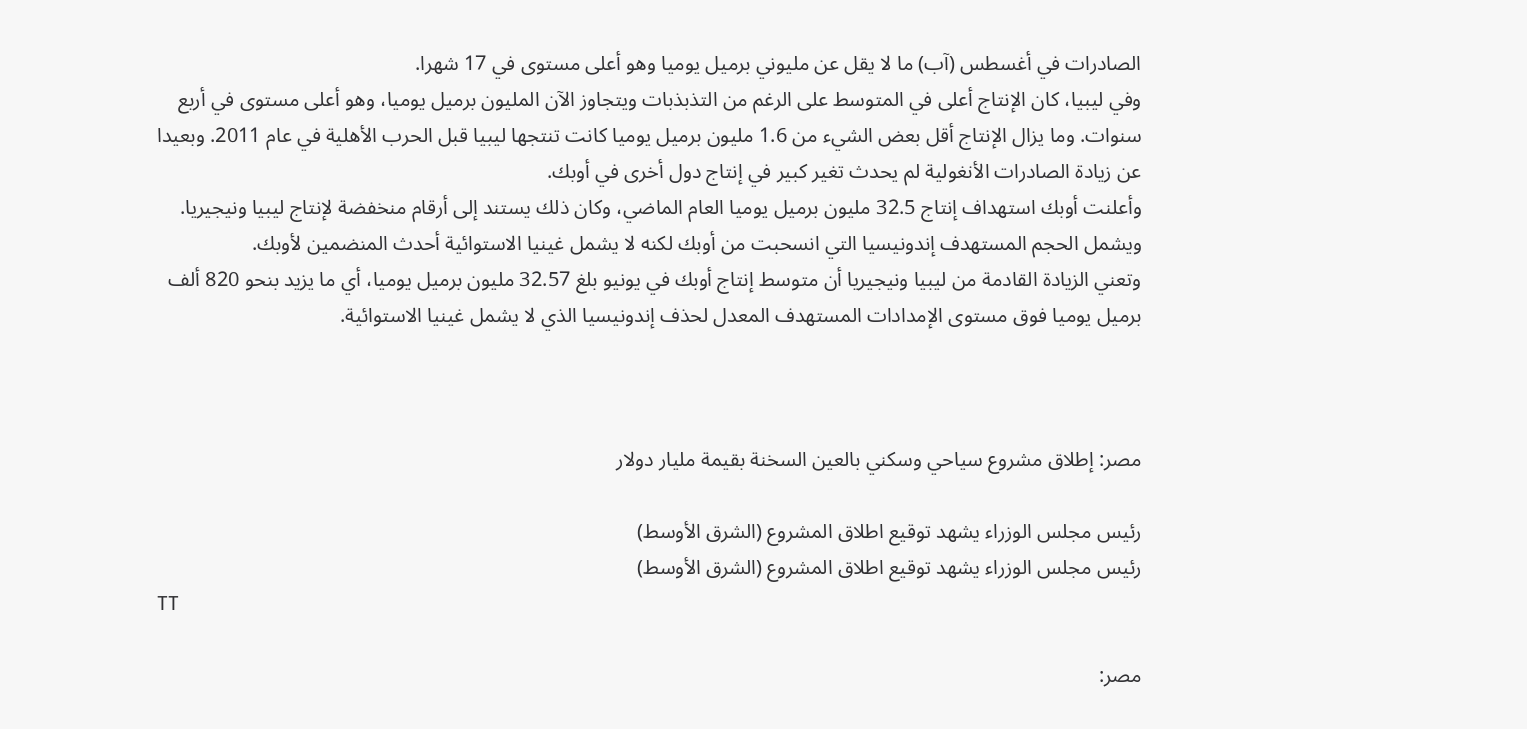الصادرات في أغسطس (آب) ما لا يقل عن مليوني برميل يوميا وهو أعلى مستوى في 17 شهرا.
وفي ليبيا، كان الإنتاج أعلى في المتوسط على الرغم من التذبذبات ويتجاوز الآن المليون برميل يوميا، وهو أعلى مستوى في أربع سنوات. وما يزال الإنتاج أقل بعض الشيء من 1.6 مليون برميل يوميا كانت تنتجها ليبيا قبل الحرب الأهلية في عام 2011. وبعيدا عن زيادة الصادرات الأنغولية لم يحدث تغير كبير في إنتاج دول أخرى في أوبك.
وأعلنت أوبك استهداف إنتاج 32.5 مليون برميل يوميا العام الماضي، وكان ذلك يستند إلى أرقام منخفضة لإنتاج ليبيا ونيجيريا.
ويشمل الحجم المستهدف إندونيسيا التي انسحبت من أوبك لكنه لا يشمل غينيا الاستوائية أحدث المنضمين لأوبك.
وتعني الزيادة القادمة من ليبيا ونيجيريا أن متوسط إنتاج أوبك في يونيو بلغ 32.57 مليون برميل يوميا، أي ما يزيد بنحو 820 ألف برميل يوميا فوق مستوى الإمدادات المستهدف المعدل لحذف إندونيسيا الذي لا يشمل غينيا الاستوائية.



مصر: إطلاق مشروع سياحي وسكني بالعين السخنة بقيمة مليار دولار

رئيس مجلس الوزراء يشهد توقيع اطلاق المشروع (الشرق الأوسط)
رئيس مجلس الوزراء يشهد توقيع اطلاق المشروع (الشرق الأوسط)
TT

مصر: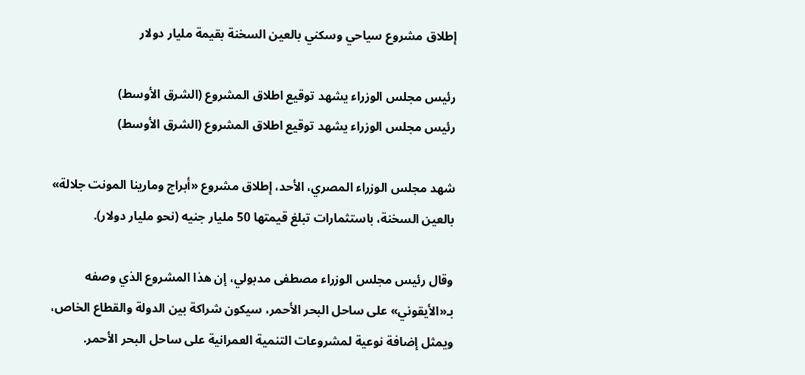إطلاق مشروع سياحي وسكني بالعين السخنة بقيمة مليار دولار

رئيس مجلس الوزراء يشهد توقيع اطلاق المشروع (الشرق الأوسط)
رئيس مجلس الوزراء يشهد توقيع اطلاق المشروع (الشرق الأوسط)

شهد مجلس الوزراء المصري، الأحد، إطلاق مشروع «أبراج ومارينا المونت جلالة» بالعين السخنة، باستثمارات تبلغ قيمتها 50 مليار جنيه (نحو مليار دولار).

وقال رئيس مجلس الوزراء مصطفى مدبولي، إن هذا المشروع الذي وصفه بـ«الأيقوني» على ساحل البحر الأحمر، سيكون شراكة بين الدولة والقطاع الخاص، ويمثل إضافة نوعية لمشروعات التنمية العمرانية على ساحل البحر الأحمر.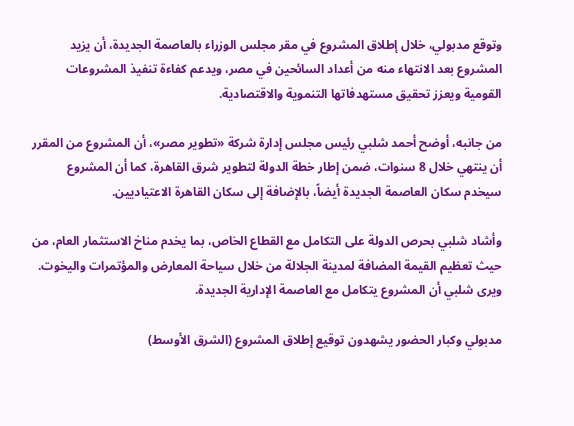وتوقع مدبولي، خلال إطلاق المشروع في مقر مجلس الوزراء بالعاصمة الجديدة، أن يزيد المشروع بعد الانتهاء منه من أعداد السائحين في مصر، ويدعم كفاءة تنفيذ المشروعات القومية ويعزز تحقيق مستهدفاتها التنموية والاقتصادية.

من جانبه، أوضح أحمد شلبي رئيس مجلس إدارة شركة «تطوير مصر»، أن المشروع من المقرر أن ينتهي خلال 8 سنوات، ضمن إطار خطة الدولة لتطوير شرق القاهرة، كما أن المشروع سيخدم سكان العاصمة الجديدة أيضاً، بالإضافة إلى سكان القاهرة الاعتياديين.

وأشاد شلبي بحرص الدولة على التكامل مع القطاع الخاص، بما يخدم مناخ الاستثمار العام، من حيث تعظيم القيمة المضافة لمدينة الجلالة من خلال سياحة المعارض والمؤتمرات واليخوت. ويرى شلبي أن المشروع يتكامل مع العاصمة الإدارية الجديدة.

مدبولي وكبار الحضور يشهدون توقيع إطلاق المشروع (الشرق الأوسط)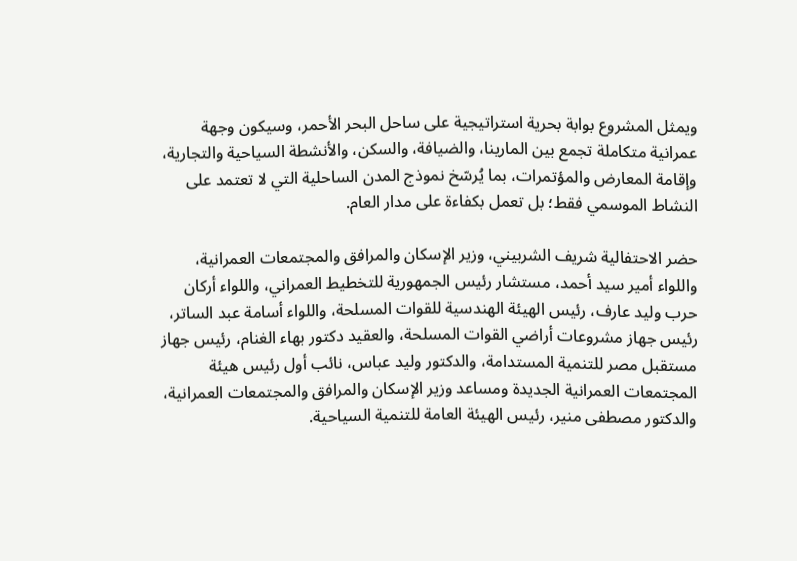ويمثل المشروع بوابة بحرية استراتيجية على ساحل البحر الأحمر، وسيكون وجهة عمرانية متكاملة تجمع بين المارينا، والضيافة، والسكن، والأنشطة السياحية والتجارية، وإقامة المعارض والمؤتمرات، بما يُرسّخ نموذج المدن الساحلية التي لا تعتمد على النشاط الموسمي فقط؛ بل تعمل بكفاءة على مدار العام.

حضر الاحتفالية شريف الشربيني، وزير الإسكان والمرافق والمجتمعات العمرانية، واللواء أمير سيد أحمد، مستشار رئيس الجمهورية للتخطيط العمراني، واللواء أركان حرب وليد عارف، رئيس الهيئة الهندسية للقوات المسلحة، واللواء أسامة عبد الساتر، رئيس جهاز مشروعات أراضي القوات المسلحة، والعقيد دكتور بهاء الغنام، رئيس جهاز مستقبل مصر للتنمية المستدامة، والدكتور وليد عباس، نائب أول رئيس هيئة المجتمعات العمرانية الجديدة ومساعد وزير الإسكان والمرافق والمجتمعات العمرانية، والدكتور مصطفى منير، رئيس الهيئة العامة للتنمية السياحية.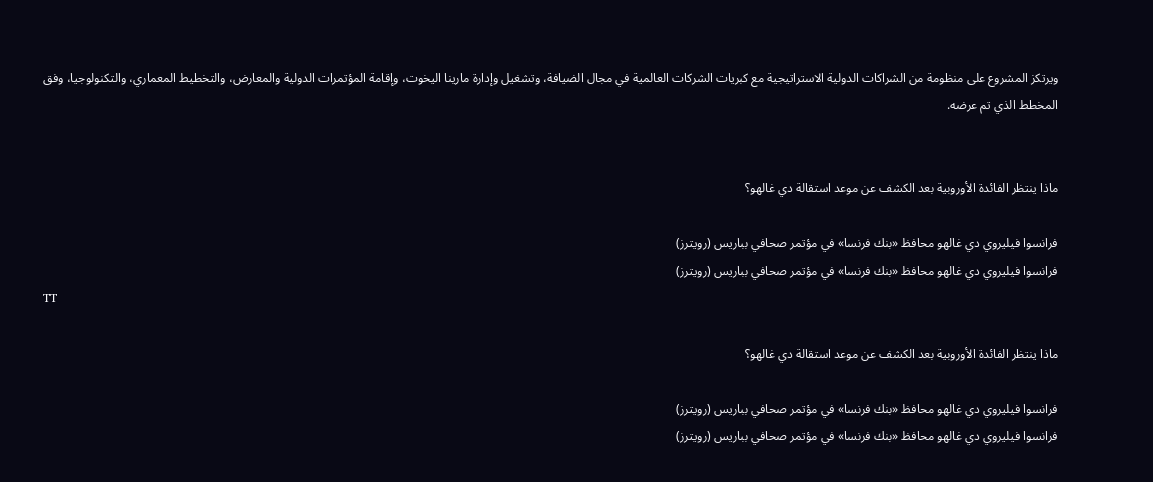ويرتكز المشروع على منظومة من الشراكات الدولية الاستراتيجية مع كبريات الشركات العالمية في مجال الضيافة، وتشغيل وإدارة مارينا اليخوت، وإقامة المؤتمرات الدولية والمعارض، والتخطيط المعماري، والتكنولوجيا، وفق المخطط الذي تم عرضه.


ماذا ينتظر الفائدة الأوروبية بعد الكشف عن موعد استقالة دي غالهو؟

فرانسوا فيليروي دي غالهو محافظ «بنك فرنسا» في مؤتمر صحافي بباريس (رويترز)
فرانسوا فيليروي دي غالهو محافظ «بنك فرنسا» في مؤتمر صحافي بباريس (رويترز)
TT

ماذا ينتظر الفائدة الأوروبية بعد الكشف عن موعد استقالة دي غالهو؟

فرانسوا فيليروي دي غالهو محافظ «بنك فرنسا» في مؤتمر صحافي بباريس (رويترز)
فرانسوا فيليروي دي غالهو محافظ «بنك فرنسا» في مؤتمر صحافي بباريس (رويترز)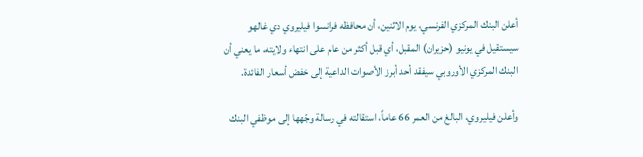أعلن البنك المركزي الفرنسي، يوم الاثنين، أن محافظه فرانسوا فيليروي دي غالهو سيستقيل في يونيو (حزيران) المقبل، أي قبل أكثر من عام على انتهاء ولايته، ما يعني أن البنك المركزي الأوروبي سيفقد أحد أبرز الأصوات الداعية إلى خفض أسعار الفائدة.

وأعلن فيليروي، البالغ من العمر 66 عاماً، استقالته في رسالة وجّهها إلى موظفي البنك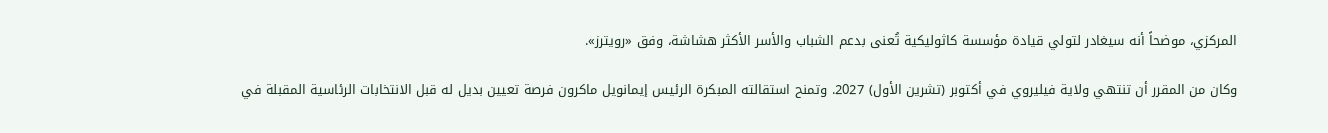المركزي، موضحاً أنه سيغادر لتولي قيادة مؤسسة كاثوليكية تُعنى بدعم الشباب والأسر الأكثر هشاشة، وفق «رويترز».

وكان من المقرر أن تنتهي ولاية فيليروي في أكتوبر (تشرين الأول) 2027. وتمنح استقالته المبكرة الرئيس إيمانويل ماكرون فرصة تعيين بديل له قبل الانتخابات الرئاسية المقبلة في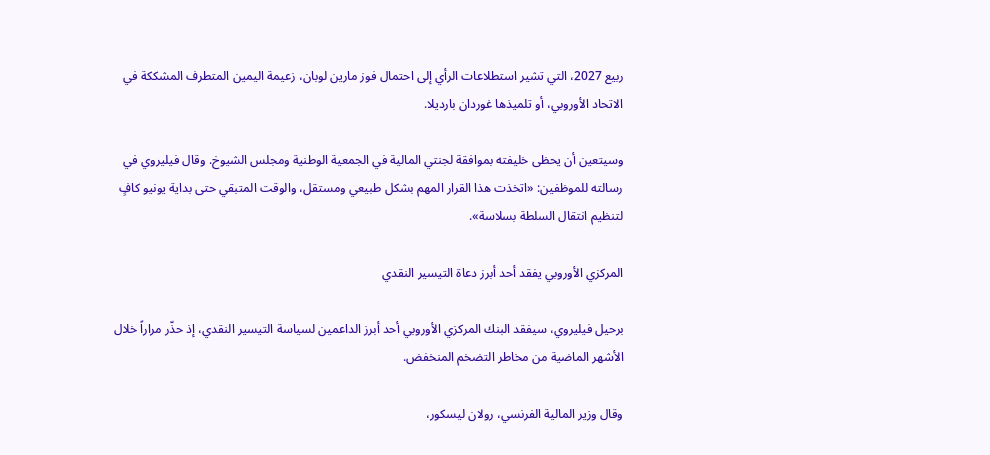ربيع 2027، التي تشير استطلاعات الرأي إلى احتمال فوز مارين لوبان، زعيمة اليمين المتطرف المشككة في الاتحاد الأوروبي، أو تلميذها غوردان بارديلا.

وسيتعين أن يحظى خليفته بموافقة لجنتي المالية في الجمعية الوطنية ومجلس الشيوخ. وقال فيليروي في رسالته للموظفين: «اتخذت هذا القرار المهم بشكل طبيعي ومستقل، والوقت المتبقي حتى بداية يونيو كافٍ لتنظيم انتقال السلطة بسلاسة».

المركزي الأوروبي يفقد أحد أبرز دعاة التيسير النقدي

برحيل فيليروي، سيفقد البنك المركزي الأوروبي أحد أبرز الداعمين لسياسة التيسير النقدي، إذ حذّر مراراً خلال الأشهر الماضية من مخاطر التضخم المنخفض.

وقال وزير المالية الفرنسي، رولان ليسكور،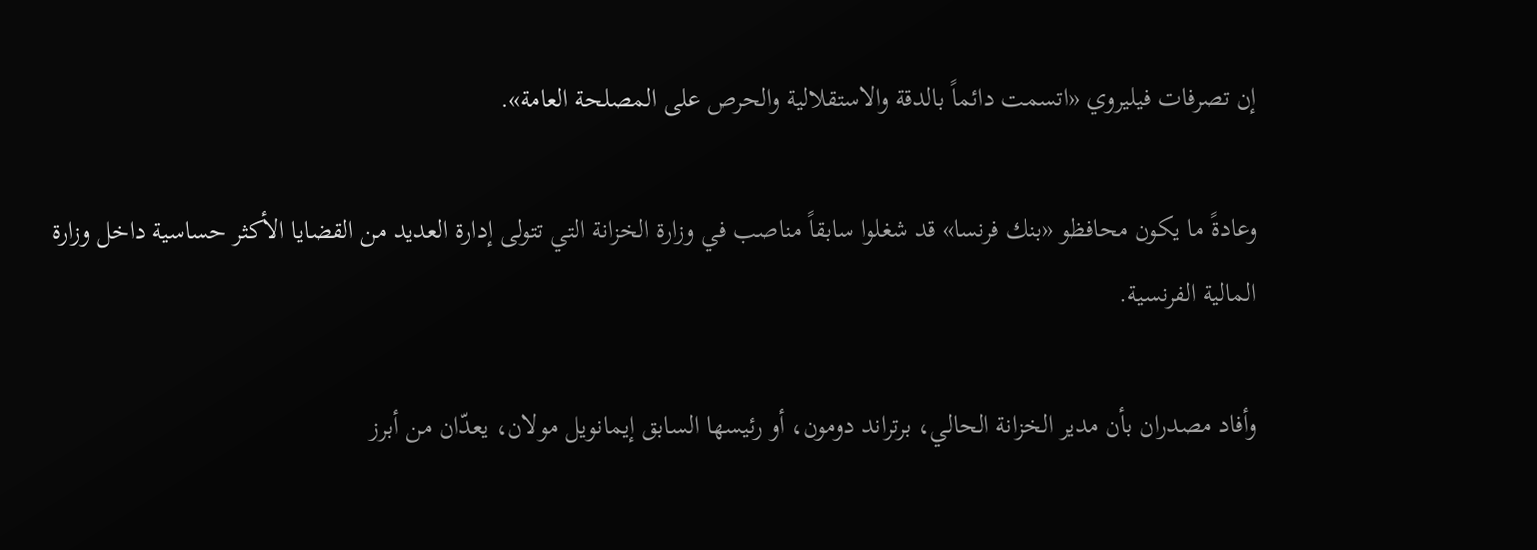إن تصرفات فيليروي «اتسمت دائماً بالدقة والاستقلالية والحرص على المصلحة العامة».

وعادةً ما يكون محافظو «بنك فرنسا» قد شغلوا سابقاً مناصب في وزارة الخزانة التي تتولى إدارة العديد من القضايا الأكثر حساسية داخل وزارة المالية الفرنسية.

وأفاد مصدران بأن مدير الخزانة الحالي، برتراند دومون، أو رئيسها السابق إيمانويل مولان، يعدّان من أبرز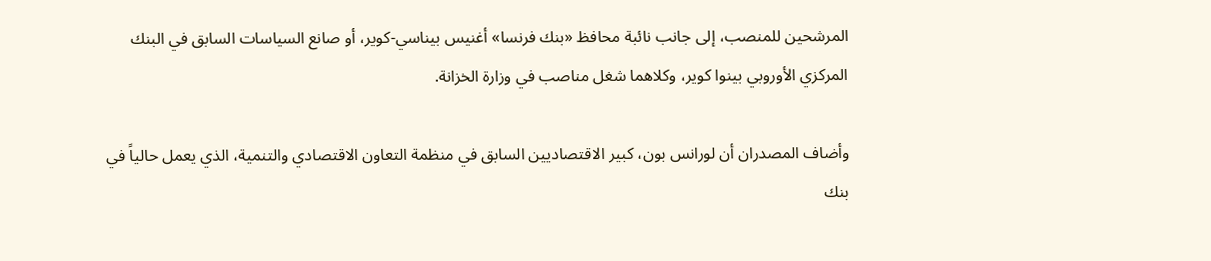المرشحين للمنصب، إلى جانب نائبة محافظ «بنك فرنسا» أغنيس بيناسي-كوير، أو صانع السياسات السابق في البنك المركزي الأوروبي بينوا كوير، وكلاهما شغل مناصب في وزارة الخزانة.

وأضاف المصدران أن لورانس بون، كبير الاقتصاديين السابق في منظمة التعاون الاقتصادي والتنمية، الذي يعمل حالياً في بنك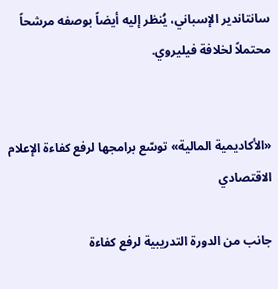سانتاندير الإسباني، يُنظر إليه أيضاً بوصفه مرشحاً محتملاً لخلافة فيليروي.


«الأكاديمية المالية» توسّع برامجها لرفع كفاءة الإعلام الاقتصادي

جانب من الدورة التدريبية لرفع كفاءة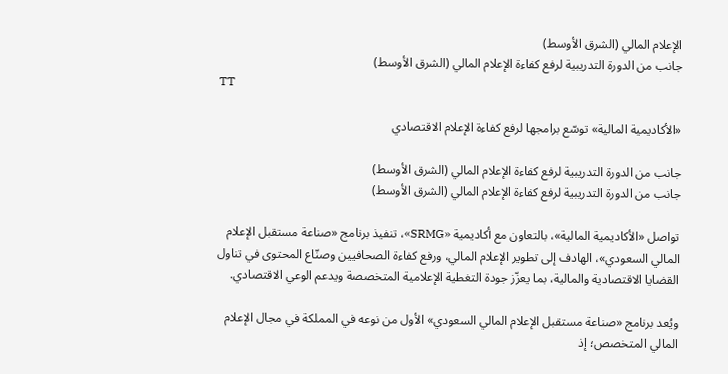الإعلام المالي (الشرق الأوسط)
جانب من الدورة التدريبية لرفع كفاءة الإعلام المالي (الشرق الأوسط)
TT

«الأكاديمية المالية» توسّع برامجها لرفع كفاءة الإعلام الاقتصادي

جانب من الدورة التدريبية لرفع كفاءة الإعلام المالي (الشرق الأوسط)
جانب من الدورة التدريبية لرفع كفاءة الإعلام المالي (الشرق الأوسط)

تواصل «الأكاديمية المالية»، بالتعاون مع أكاديمية «SRMG»، تنفيذ برنامج «صناعة مستقبل الإعلام المالي السعودي»، الهادف إلى تطوير الإعلام المالي، ورفع كفاءة الصحافيين وصنّاع المحتوى في تناول القضايا الاقتصادية والمالية، بما يعزّز جودة التغطية الإعلامية المتخصصة ويدعم الوعي الاقتصادي.

ويُعد برنامج «صناعة مستقبل الإعلام المالي السعودي» الأول من نوعه في المملكة في مجال الإعلام المالي المتخصص؛ إذ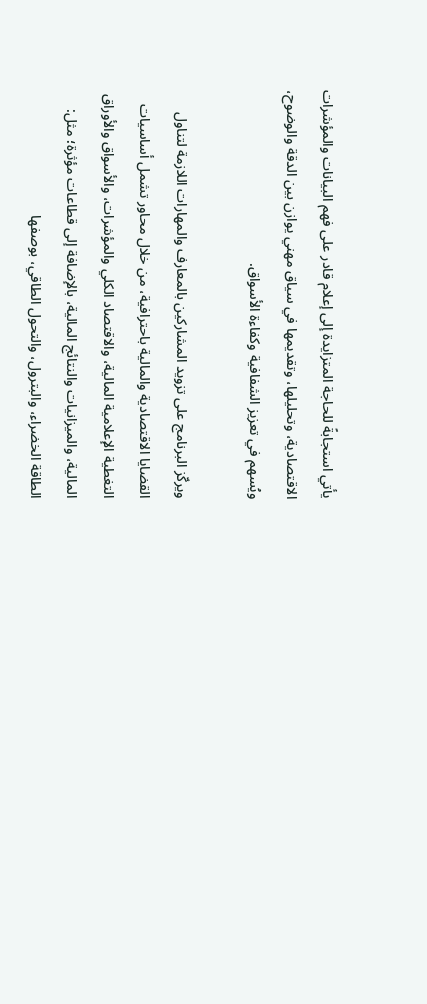يأتي استجابةً للحاجة المتزايدة إلى إعلام قادر على فهم البيانات والمؤشرات الاقتصادية، وتحليلها، وتقديمها في سياق مهني يوازن بين الدقة والوضوح، ويُسهم في تعزيز الشفافية وكفاءة الأسواق.

ويركّز البرنامج على تزويد المشاركين بالمعارف والمهارات اللازمة لتناول القضايا الاقتصادية والمالية باحترافية، من خلال محاور تشمل أساسيات التغطية الإعلامية المالية، والاقتصاد الكلي والمؤشرات، والأسواق والأوراق المالية، والميزانيات والنتائج المالية، بالإضافة إلى قطاعات مؤثرة؛ مثل: الطاقة الخضراء، والبترول، والتحول الطاقي، بوصفها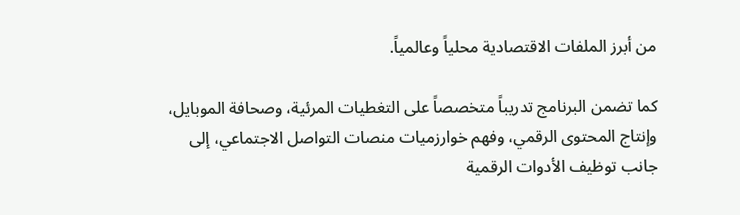من أبرز الملفات الاقتصادية محلياً وعالمياً.

كما تضمن البرنامج تدريباً متخصصاً على التغطيات المرئية، وصحافة الموبايل، وإنتاج المحتوى الرقمي، وفهم خوارزميات منصات التواصل الاجتماعي، إلى جانب توظيف الأدوات الرقمية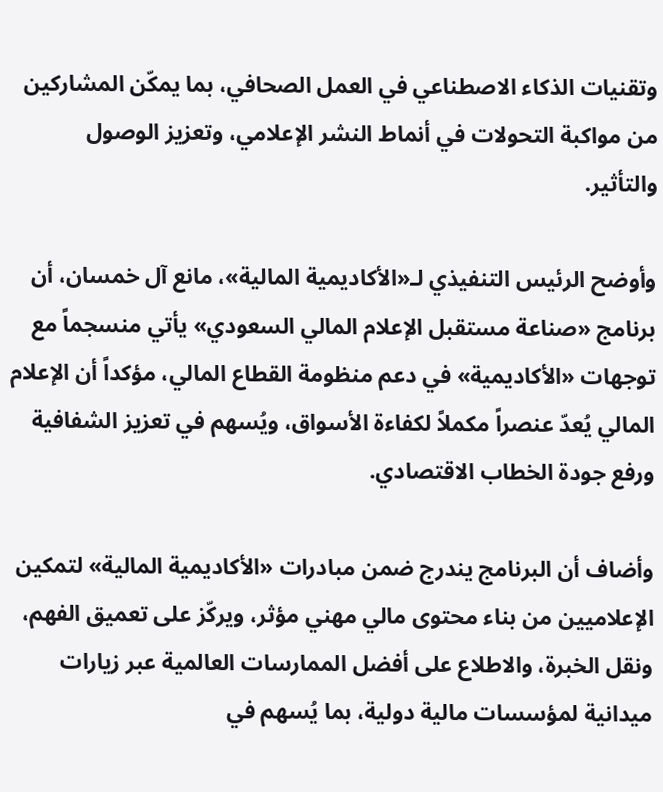وتقنيات الذكاء الاصطناعي في العمل الصحافي، بما يمكّن المشاركين من مواكبة التحولات في أنماط النشر الإعلامي، وتعزيز الوصول والتأثير.

وأوضح الرئيس التنفيذي لـ«الأكاديمية المالية»، مانع آل خمسان، أن برنامج «صناعة مستقبل الإعلام المالي السعودي» يأتي منسجماً مع توجهات «الأكاديمية» في دعم منظومة القطاع المالي، مؤكداً أن الإعلام المالي يُعدّ عنصراً مكملاً لكفاءة الأسواق، ويُسهم في تعزيز الشفافية ورفع جودة الخطاب الاقتصادي.

وأضاف أن البرنامج يندرج ضمن مبادرات «الأكاديمية المالية» لتمكين الإعلاميين من بناء محتوى مالي مهني مؤثر، ويركّز على تعميق الفهم، ونقل الخبرة، والاطلاع على أفضل الممارسات العالمية عبر زيارات ميدانية لمؤسسات مالية دولية، بما يُسهم في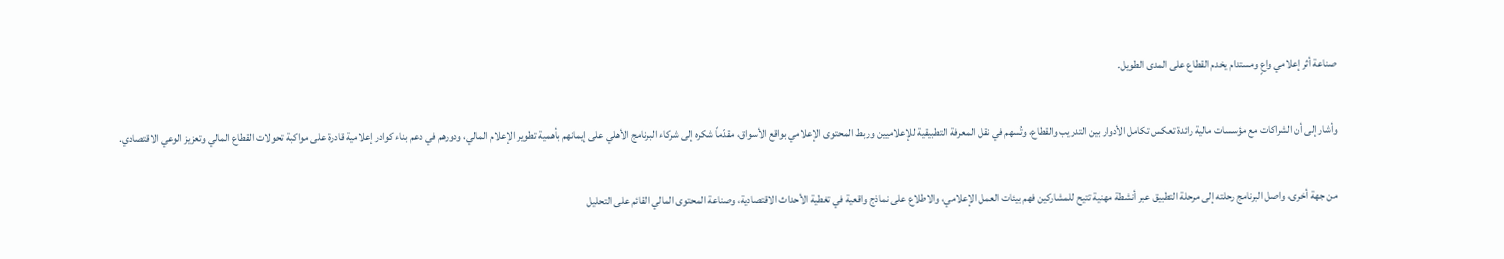صناعة أثر إعلامي واعٍ ومستدام يخدم القطاع على المدى الطويل.

وأشار إلى أن الشراكات مع مؤسسات مالية رائدة تعكس تكامل الأدوار بين التدريب والقطاع، وتُسهم في نقل المعرفة التطبيقية للإعلاميين وربط المحتوى الإعلامي بواقع الأسواق، مقدّماً شكره إلى شركاء البرنامج الأهلي على إيمانهم بأهمية تطوير الإعلام المالي، ودورهم في دعم بناء كوادر إعلامية قادرة على مواكبة تحولات القطاع المالي وتعزيز الوعي الاقتصادي.

من جهة أخرى، واصل البرنامج رحلته إلى مرحلة التطبيق عبر أنشطة مهنية تتيح للمشاركين فهم بيئات العمل الإعلامي، والاطلاع على نماذج واقعية في تغطية الأحداث الاقتصادية، وصناعة المحتوى المالي القائم على التحليل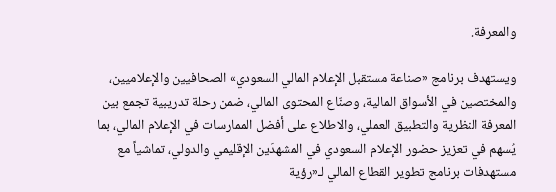والمعرفة.

ويستهدف برنامج «صناعة مستقبل الإعلام المالي السعودي» الصحافيين والإعلاميين، والمختصين في الأسواق المالية، وصنّاع المحتوى المالي، ضمن رحلة تدريبية تجمع بين المعرفة النظرية والتطبيق العملي، والاطلاع على أفضل الممارسات في الإعلام المالي، بما يُسهم في تعزيز حضور الإعلام السعودي في المشهدَين الإقليمي والدولي، تماشياً مع مستهدفات برنامج تطوير القطاع المالي لـ«رؤية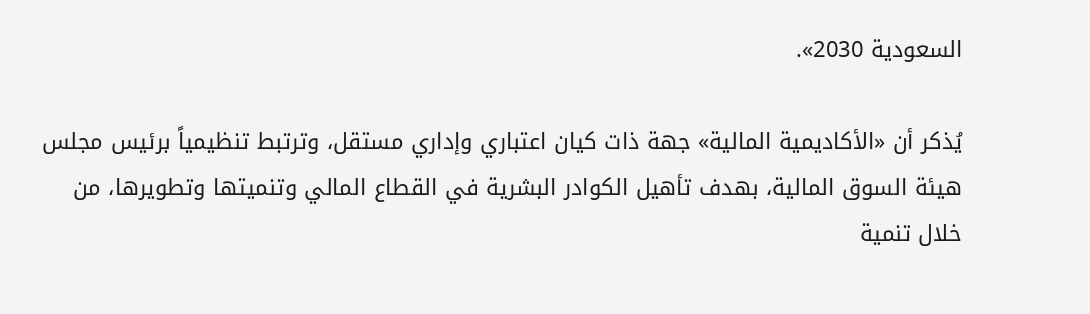السعودية 2030».

يُذكر أن «الأكاديمية المالية» جهة ذات كيان اعتباري وإداري مستقل، وترتبط تنظيمياً برئيس مجلس هيئة السوق المالية، بهدف تأهيل الكوادر البشرية في القطاع المالي وتنميتها وتطويرها، من خلال تنمية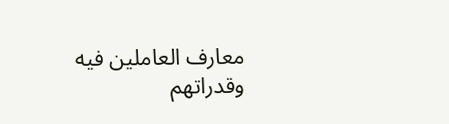معارف العاملين فيه وقدراتهم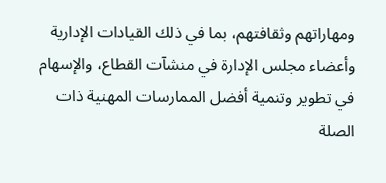ومهاراتهم وثقافتهم، بما في ذلك القيادات الإدارية وأعضاء مجلس الإدارة في منشآت القطاع، والإسهام في تطوير وتنمية أفضل الممارسات المهنية ذات الصلة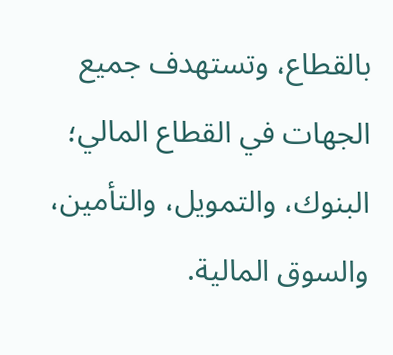بالقطاع، وتستهدف جميع الجهات في القطاع المالي؛ البنوك، والتمويل، والتأمين، والسوق المالية.